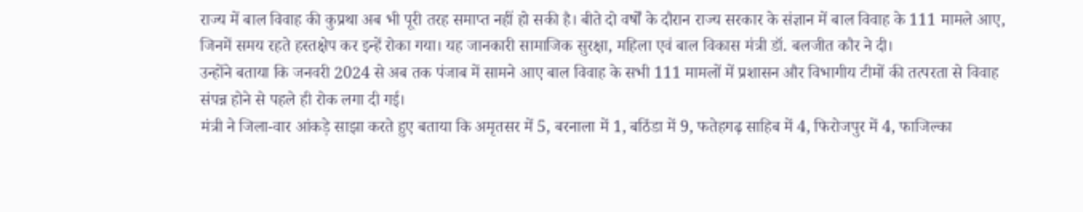राज्य में बाल विवाह की कुप्रथा अब भी पूरी तरह समाप्त नहीं हो सकी है। बीते दो वर्षों के दौरान राज्य सरकार के संज्ञान में बाल विवाह के 111 मामले आए, जिनमें समय रहते हस्तक्षेप कर इन्हें रोका गया। यह जानकारी सामाजिक सुरक्षा, महिला एवं बाल विकास मंत्री डॉ. बलजीत कौर ने दी।
उन्होंने बताया कि जनवरी 2024 से अब तक पंजाब में सामने आए बाल विवाह के सभी 111 मामलों में प्रशासन और विभागीय टीमों की तत्परता से विवाह संपन्न होने से पहले ही रोक लगा दी गई।
मंत्री ने जिला-वार आंकड़े साझा करते हुए बताया कि अमृतसर में 5, बरनाला में 1, बठिंडा में 9, फतेहगढ़ साहिब में 4, फिरोजपुर में 4, फाजिल्का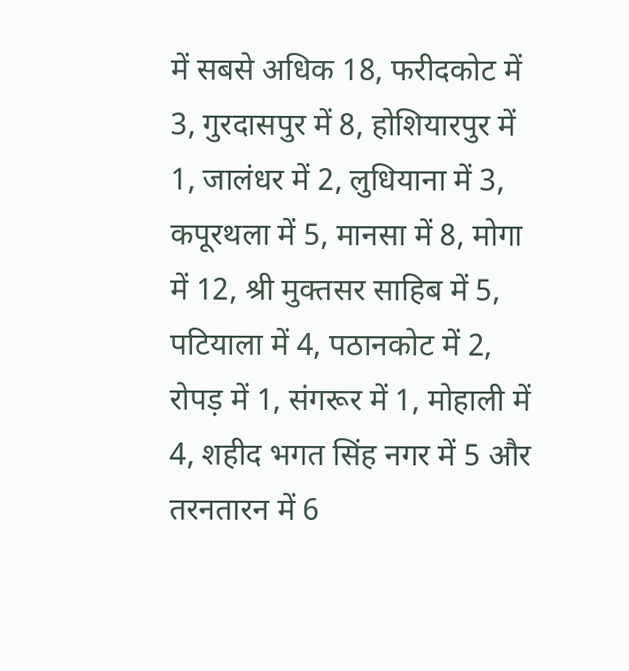में सबसे अधिक 18, फरीदकोट में 3, गुरदासपुर में 8, होशियारपुर में 1, जालंधर में 2, लुधियाना में 3, कपूरथला में 5, मानसा में 8, मोगा में 12, श्री मुक्तसर साहिब में 5, पटियाला में 4, पठानकोट में 2, रोपड़ में 1, संगरूर में 1, मोहाली में 4, शहीद भगत सिंह नगर में 5 और तरनतारन में 6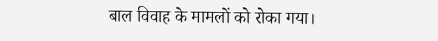बाल विवाह के मामलों को रोका गया।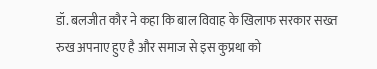डॉ. बलजीत कौर ने कहा कि बाल विवाह के खिलाफ सरकार सख्त रुख अपनाए हुए है और समाज से इस कुप्रथा को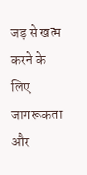जड़ से खत्म करने के लिए जागरूकता और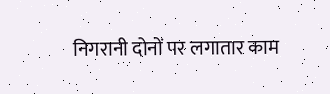निगरानी दोनों पर लगातार काम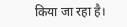किया जा रहा है।